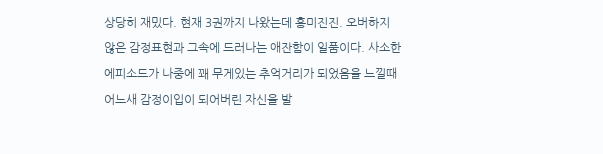상당히 재밌다. 현재 3권까지 나왔는데 흥미진진. 오버하지 않은 감정표현과 그속에 드러나는 애잔함이 일품이다. 사소한 에피소드가 나중에 꽤 무게있는 추억거리가 되었음을 느낄때 어느새 감정이입이 되어버린 자신을 발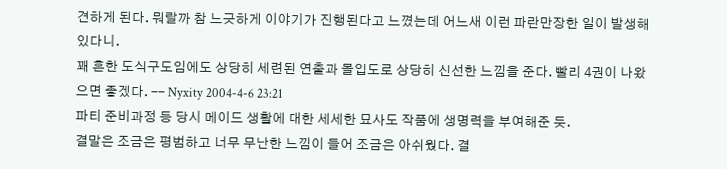견하게 된다. 뭐랄까 참 느긋하게 이야기가 진행된다고 느꼈는데 어느새 이런 파란만장한 일이 발생해 있다니.
꽤 흔한 도식구도임에도 상당히 세련된 연출과 몰입도로 상당히 신선한 느낌을 준다. 빨리 4권이 나왔으면 좋겠다. -- Nyxity 2004-4-6 23:21
파티 준비과정 등 당시 메이드 생활에 대한 세세한 묘사도 작품에 생명력을 부여해준 듯.
결말은 조금은 평범하고 너무 무난한 느낌이 들어 조금은 아쉬웠다. 결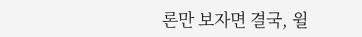론만 보자면 결국, 윌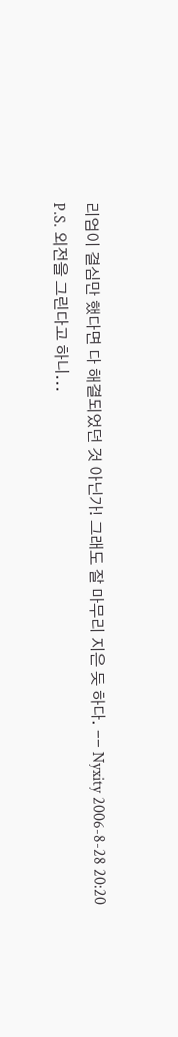리엄이 결심만 했다면 다 해결되었던 것 아닌가! 그래도 잘 마무리 지은 듯 하다. -- Nyxity 2006-8-28 20:20
P.S. 외전을 그린다고 하니...